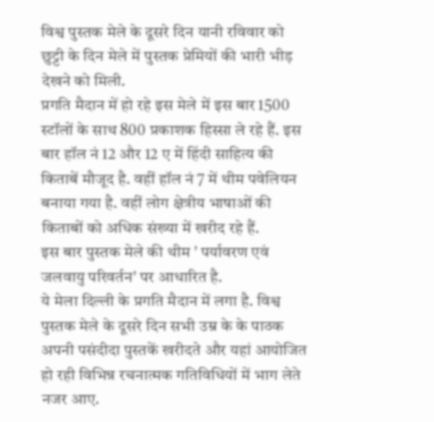विश्व पुस्तक मेले के दूसरे दिन यानी रविवार को छुट्टी के दिन मेले में पुस्तक प्रेमियों की भारी भीड़ देखने को मिली.
प्रगति मैदान में हो रहे इस मेले में इस बार 1500 स्टॉलों के साथ 800 प्रकाशक हिस्सा ले रहे हैं. इस बार हॉल नं 12 और 12 ए में हिंदी साहित्य की किताबें मौजूद है. वहीं हॉल नं 7 में थीम पवेलियन बनाया गया है. वहीं लोग क्षेत्रीय भाषाओं की किताबों को अधिक संख्या में खरीद रहे हैं.
इस बार पुस्तक मेले की थीम ' पर्यावरण एवं जलवायु परिवर्तन' पर आधारित है.
ये मेला दिल्ली के प्रगति मैदान में लगा है. विश्व पुस्तक मेले के दूसरे दिन सभी उम्र के के पाठक अपनी पसंदीदा पुस्तकें खरीदते और यहां आयोजित हो रही विभिन्न रचनात्मक गतिविधियों में भाग लेते नजर आए.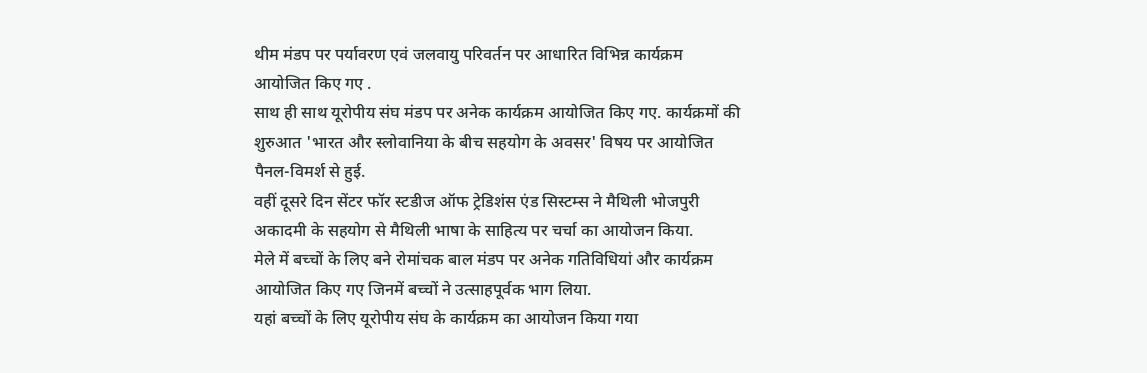थीम मंडप पर पर्यावरण एवं जलवायु परिवर्तन पर आधारित विभिन्न कार्यक्रम आयोजित किए गए .
साथ ही साथ यूरोपीय संघ मंडप पर अनेक कार्यक्रम आयोजित किए गए. कार्यक्रमों की शुरुआत 'भारत और स्लोवानिया के बीच सहयोग के अवसर' विषय पर आयोजित पैनल-विमर्श से हुई.
वहीं दूसरे दिन सेंटर फॉर स्टडीज ऑफ ट्रेडिशंस एंड सिस्टम्स ने मैथिली भोजपुरी अकादमी के सहयोग से मैथिली भाषा के साहित्य पर चर्चा का आयोजन किया.
मेले में बच्चों के लिए बने रोमांचक बाल मंडप पर अनेक गतिविधियां और कार्यक्रम आयोजित किए गए जिनमें बच्चों ने उत्साहपूर्वक भाग लिया.
यहां बच्चों के लिए यूरोपीय संघ के कार्यक्रम का आयोजन किया गया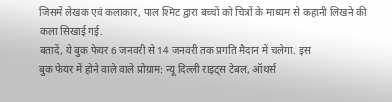जिसमें लेखक एवं कलाकार, पाल श्मिट द्वारा बच्चों को चित्रों के माध्यम से कहानी लिखने की कला सिखाई गई.
बतादें, ये बुक फेयर 6 जनवरी से 14 जनवरी तक प्रगति मैदान में चलेगा. इस
बुक फेयर में होने वाले वाले प्रोग्राम: न्यू दिल्ली राइट्स टेबल, ऑथर्स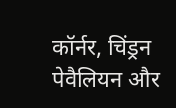कॉर्नर, चिंड्रन पेवैलियन और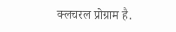क्लचरल प्रोग्राम है.